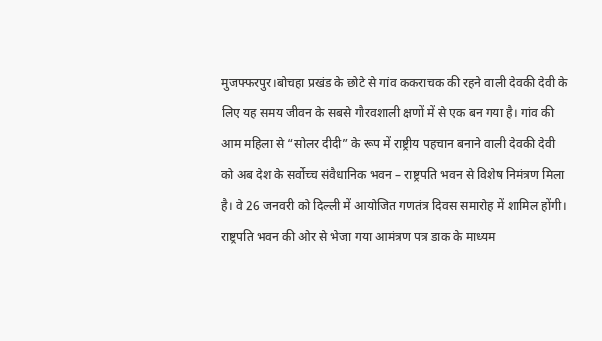मुजफ्फरपुर।बोचहा प्रखंड के छोटे से गांव ककराचक की रहने वाली देवकी देवी के लिए यह समय जीवन के सबसे गौरवशाली क्षणों में से एक बन गया है। गांव की आम महिला से “सोलर दीदी” के रूप में राष्ट्रीय पहचान बनाने वाली देवकी देवी को अब देश के सर्वोच्च संवैधानिक भवन – राष्ट्रपति भवन से विशेष निमंत्रण मिला है। वे 26 जनवरी को दिल्ली में आयोजित गणतंत्र दिवस समारोह में शामिल होंगी।
राष्ट्रपति भवन की ओर से भेजा गया आमंत्रण पत्र डाक के माध्यम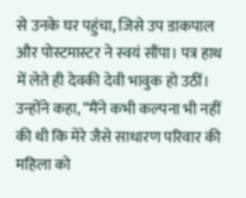से उनके घर पहुंचा, जिसे उप डाकपाल और पोस्टमास्टर ने स्वयं सौंपा। पत्र हाथ में लेते ही देवकी देवी भावुक हो उठीं। उन्होंने कहा, “मैंने कभी कल्पना भी नहीं की थी कि मेरे जैसे साधारण परिवार की महिला को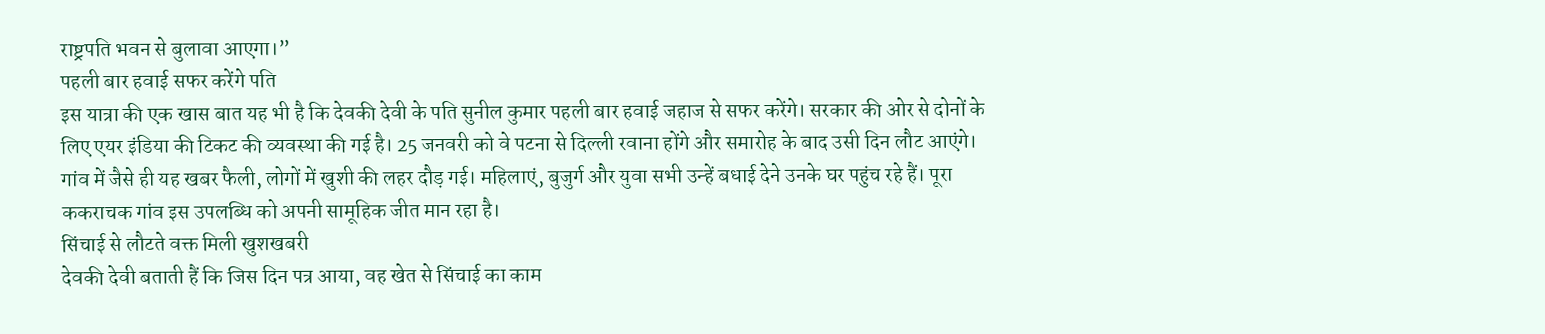राष्ट्रपति भवन से बुलावा आएगा।”
पहली बार हवाई सफर करेंगे पति
इस यात्रा की एक खास बात यह भी है कि देवकी देवी के पति सुनील कुमार पहली बार हवाई जहाज से सफर करेंगे। सरकार की ओर से दोनों के लिए एयर इंडिया की टिकट की व्यवस्था की गई है। 25 जनवरी को वे पटना से दिल्ली रवाना होंगे और समारोह के बाद उसी दिन लौट आएंगे।
गांव में जैसे ही यह खबर फैली, लोगों में खुशी की लहर दौड़ गई। महिलाएं, बुजुर्ग और युवा सभी उन्हें बधाई देने उनके घर पहुंच रहे हैं। पूरा ककराचक गांव इस उपलब्धि को अपनी सामूहिक जीत मान रहा है।
सिंचाई से लौटते वक्त मिली खुशखबरी
देवकी देवी बताती हैं कि जिस दिन पत्र आया, वह खेत से सिंचाई का काम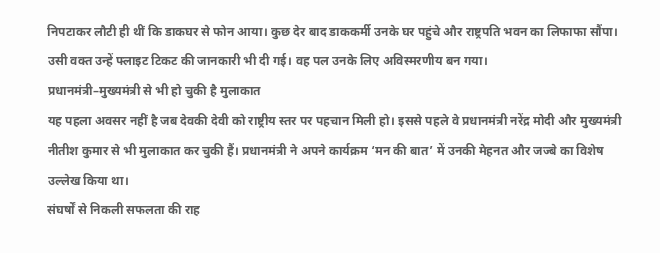निपटाकर लौटी ही थीं कि डाकघर से फोन आया। कुछ देर बाद डाककर्मी उनके घर पहुंचे और राष्ट्रपति भवन का लिफाफा सौंपा। उसी वक्त उन्हें फ्लाइट टिकट की जानकारी भी दी गई। वह पल उनके लिए अविस्मरणीय बन गया।
प्रधानमंत्री–मुख्यमंत्री से भी हो चुकी है मुलाकात
यह पहला अवसर नहीं है जब देवकी देवी को राष्ट्रीय स्तर पर पहचान मिली हो। इससे पहले वे प्रधानमंत्री नरेंद्र मोदी और मुख्यमंत्री नीतीश कुमार से भी मुलाकात कर चुकी हैं। प्रधानमंत्री ने अपने कार्यक्रम ‘मन की बात’ में उनकी मेहनत और जज्बे का विशेष उल्लेख किया था।
संघर्षों से निकली सफलता की राह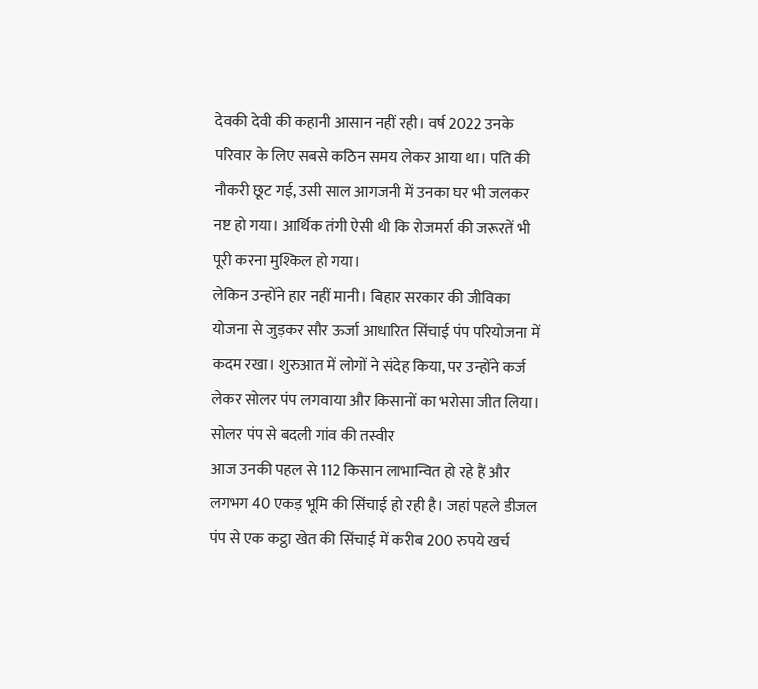देवकी देवी की कहानी आसान नहीं रही। वर्ष 2022 उनके परिवार के लिए सबसे कठिन समय लेकर आया था। पति की नौकरी छूट गई, उसी साल आगजनी में उनका घर भी जलकर नष्ट हो गया। आर्थिक तंगी ऐसी थी कि रोजमर्रा की जरूरतें भी पूरी करना मुश्किल हो गया।
लेकिन उन्होंने हार नहीं मानी। बिहार सरकार की जीविका योजना से जुड़कर सौर ऊर्जा आधारित सिंचाई पंप परियोजना में कदम रखा। शुरुआत में लोगों ने संदेह किया, पर उन्होंने कर्ज लेकर सोलर पंप लगवाया और किसानों का भरोसा जीत लिया।
सोलर पंप से बदली गांव की तस्वीर
आज उनकी पहल से 112 किसान लाभान्वित हो रहे हैं और लगभग 40 एकड़ भूमि की सिंचाई हो रही है। जहां पहले डीजल पंप से एक कट्ठा खेत की सिंचाई में करीब 200 रुपये खर्च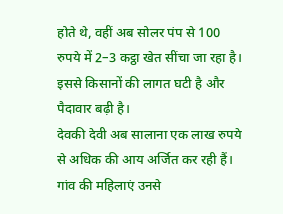होते थे, वहीं अब सोलर पंप से 100 रुपये में 2–3 कट्ठा खेत सींचा जा रहा है। इससे किसानों की लागत घटी है और पैदावार बढ़ी है।
देवकी देवी अब सालाना एक लाख रुपये से अधिक की आय अर्जित कर रही हैं। गांव की महिलाएं उनसे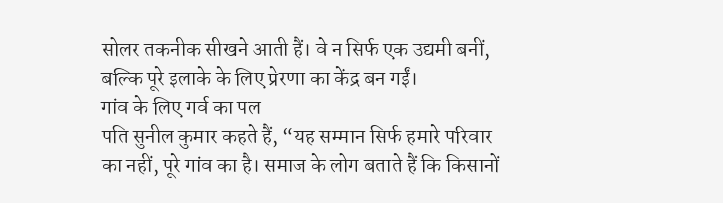सोलर तकनीक सीखने आती हैं। वे न सिर्फ एक उद्यमी बनीं, बल्कि पूरे इलाके के लिए प्रेरणा का केंद्र बन गईं।
गांव के लिए गर्व का पल
पति सुनील कुमार कहते हैं, “यह सम्मान सिर्फ हमारे परिवार का नहीं, पूरे गांव का है। समाज के लोग बताते हैं कि किसानों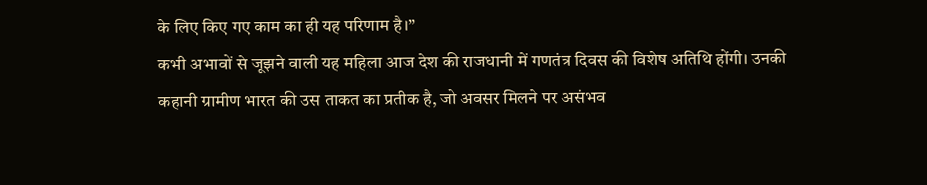के लिए किए गए काम का ही यह परिणाम है।”
कभी अभावों से जूझने वाली यह महिला आज देश की राजधानी में गणतंत्र दिवस की विशेष अतिथि होंगी। उनकी कहानी ग्रामीण भारत की उस ताकत का प्रतीक है, जो अवसर मिलने पर असंभव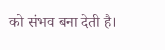को संभव बना देती है।